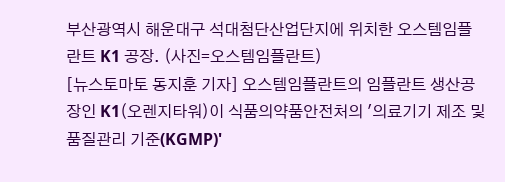부산광역시 해운대구 석대첨단산업단지에 위치한 오스템임플란트 K1 공장. (사진=오스템임플란트)
[뉴스토마토 동지훈 기자] 오스템임플란트의 임플란트 생산공장인 K1(오렌지타워)이 식품의약품안전처의 '의료기기 제조 및 품질관리 기준(KGMP)'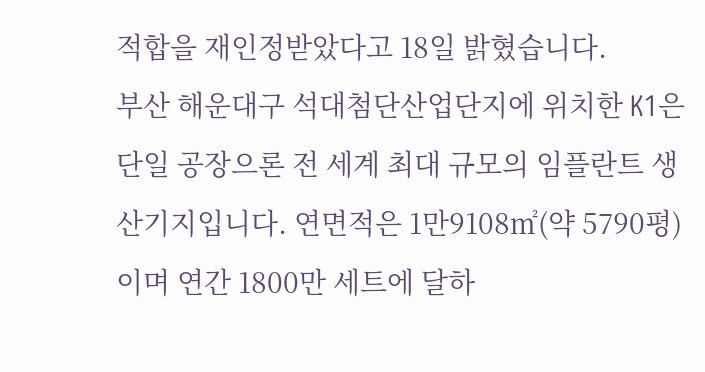적합을 재인정받았다고 18일 밝혔습니다.
부산 해운대구 석대첨단산업단지에 위치한 K1은 단일 공장으론 전 세계 최대 규모의 임플란트 생산기지입니다. 연면적은 1만9108㎡(약 5790평)이며 연간 1800만 세트에 달하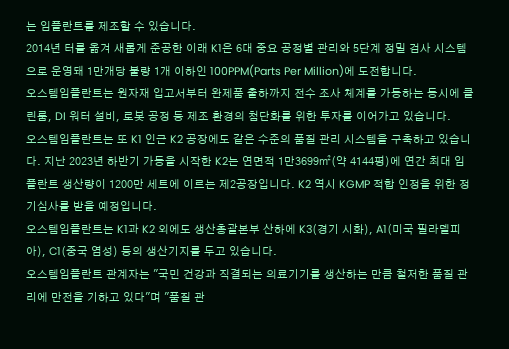는 임플란트를 제조할 수 있습니다.
2014년 터를 옮겨 새롭게 준공한 이래 K1은 6대 중요 공정별 관리와 5단계 정밀 검사 시스템으로 운영돼 1만개당 불량 1개 이하인 100PPM(Parts Per Million)에 도전합니다.
오스템임플란트는 원자재 입고서부터 완제품 출하까지 전수 조사 체계를 가동하는 동시에 클린룸, DI 워터 설비, 로봇 공정 등 제조 환경의 첨단화를 위한 투자를 이어가고 있습니다.
오스템임플란트는 또 K1 인근 K2 공장에도 같은 수준의 품질 관리 시스템을 구축하고 있습니다. 지난 2023년 하반기 가동을 시작한 K2는 연면적 1만3699㎡(약 4144평)에 연간 최대 임플란트 생산량이 1200만 세트에 이르는 제2공장입니다. K2 역시 KGMP 적합 인정을 위한 정기심사를 받을 예정입니다.
오스템임플란트는 K1과 K2 외에도 생산총괄본부 산하에 K3(경기 시화), A1(미국 필라델피아), C1(중국 염성) 등의 생산기지를 두고 있습니다.
오스템임플란트 관계자는 "국민 건강과 직결되는 의료기기를 생산하는 만큼 철저한 품질 관리에 만전을 기하고 있다"며 "품질 관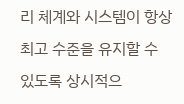리 체계와 시스템이 항상 최고 수준을 유지할 수 있도록 상시적으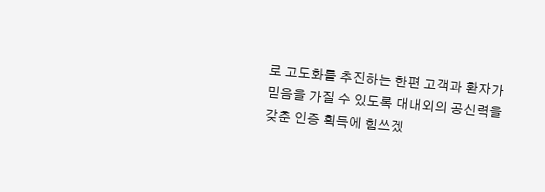로 고도화를 추진하는 한편 고객과 환자가 믿음을 가질 수 있도록 대내외의 공신력을 갖춘 인증 획득에 힘쓰겠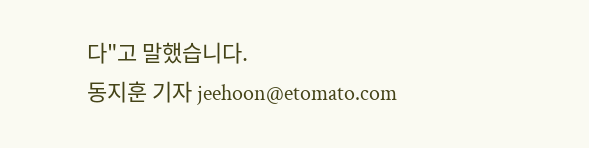다"고 말했습니다.
동지훈 기자 jeehoon@etomato.com